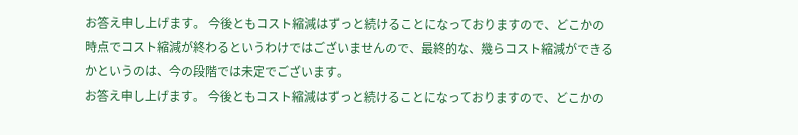お答え申し上げます。 今後ともコスト縮減はずっと続けることになっておりますので、どこかの時点でコスト縮減が終わるというわけではございませんので、最終的な、幾らコスト縮減ができるかというのは、今の段階では未定でございます。
お答え申し上げます。 今後ともコスト縮減はずっと続けることになっておりますので、どこかの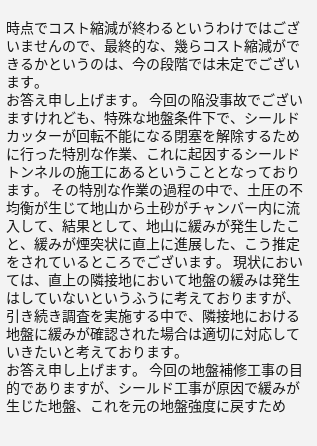時点でコスト縮減が終わるというわけではございませんので、最終的な、幾らコスト縮減ができるかというのは、今の段階では未定でございます。
お答え申し上げます。 今回の陥没事故でございますけれども、特殊な地盤条件下で、シールドカッターが回転不能になる閉塞を解除するために行った特別な作業、これに起因するシールドトンネルの施工にあるということとなっております。 その特別な作業の過程の中で、土圧の不均衡が生じて地山から土砂がチャンバー内に流入して、結果として、地山に緩みが発生したこと、緩みが煙突状に直上に進展した、こう推定をされているところでございます。 現状においては、直上の隣接地において地盤の緩みは発生はしていないというふうに考えておりますが、引き続き調査を実施する中で、隣接地における地盤に緩みが確認された場合は適切に対応していきたいと考えております。
お答え申し上げます。 今回の地盤補修工事の目的でありますが、シールド工事が原因で緩みが生じた地盤、これを元の地盤強度に戻すため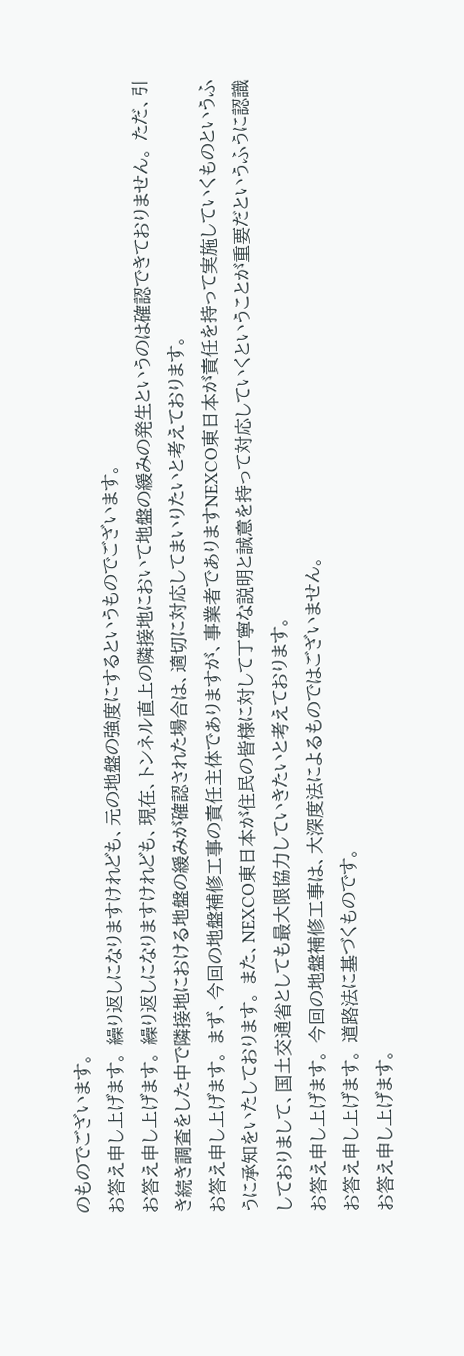のものでございます。
お答え申し上げます。 繰り返しになりますけれども、元の地盤の強度にするというものでございます。
お答え申し上げます。 繰り返しになりますけれども、現在、トンネル直上の隣接地において地盤の緩みの発生というのは確認できておりません。 ただ、引き続き調査をした中で隣接地における地盤の緩みが確認された場合は、適切に対応してまいりたいと考えております。
お答え申し上げます。 まず、今回の地盤補修工事の責任主体でありますが、事業者でありますNEXCO東日本が責任を持って実施していくものというふうに承知をいたしております。 また、NEXCO東日本が住民の皆様に対して丁寧な説明と誠意を持って対応していくということが重要だというふうに認識しておりまして、国土交通省としても最大限協力していきたいと考えております。
お答え申し上げます。 今回の地盤補修工事は、大深度法によるものではございません。
お答え申し上げます。 道路法に基づくものです。
お答え申し上げます。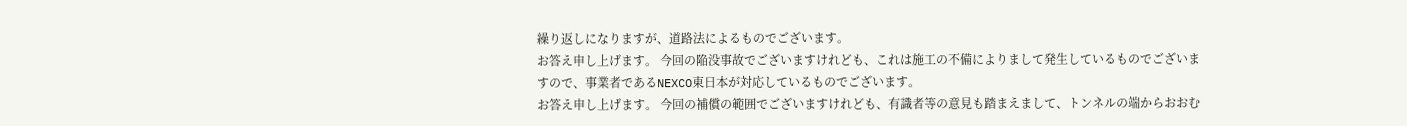繰り返しになりますが、道路法によるものでございます。
お答え申し上げます。 今回の陥没事故でございますけれども、これは施工の不備によりまして発生しているものでございますので、事業者であるNEXCO東日本が対応しているものでございます。
お答え申し上げます。 今回の補償の範囲でございますけれども、有識者等の意見も踏まえまして、トンネルの端からおおむ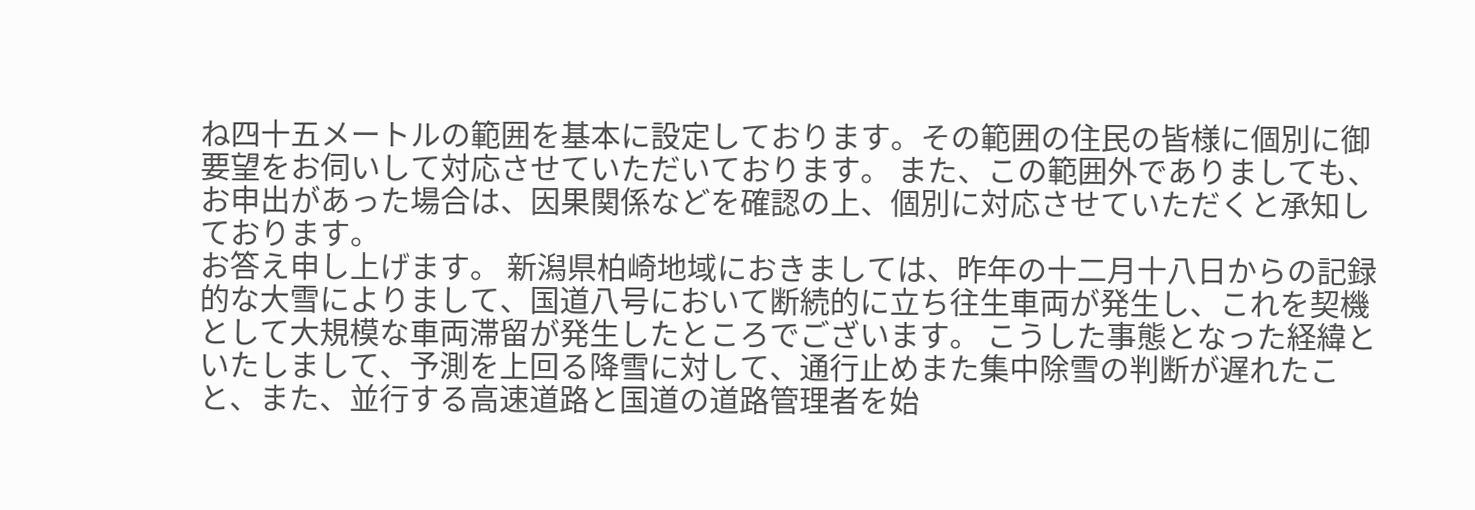ね四十五メートルの範囲を基本に設定しております。その範囲の住民の皆様に個別に御要望をお伺いして対応させていただいております。 また、この範囲外でありましても、お申出があった場合は、因果関係などを確認の上、個別に対応させていただくと承知しております。
お答え申し上げます。 新潟県柏崎地域におきましては、昨年の十二月十八日からの記録的な大雪によりまして、国道八号において断続的に立ち往生車両が発生し、これを契機として大規模な車両滞留が発生したところでございます。 こうした事態となった経緯といたしまして、予測を上回る降雪に対して、通行止めまた集中除雪の判断が遅れたこと、また、並行する高速道路と国道の道路管理者を始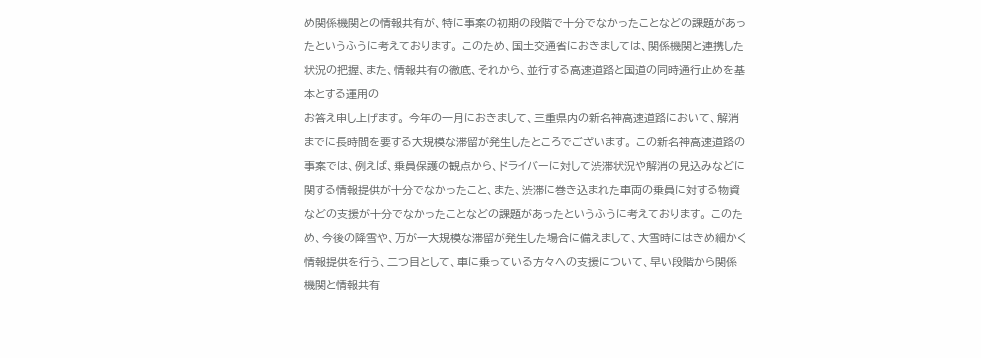め関係機関との情報共有が、特に事案の初期の段階で十分でなかったことなどの課題があったというふうに考えております。 このため、国土交通省におきましては、関係機関と連携した状況の把握、また、情報共有の徹底、それから、並行する高速道路と国道の同時通行止めを基本とする運用の
お答え申し上げます。 今年の一月におきまして、三重県内の新名神高速道路において、解消までに長時間を要する大規模な滞留が発生したところでございます。 この新名神高速道路の事案では、例えば、乗員保護の観点から、ドライバーに対して渋滞状況や解消の見込みなどに関する情報提供が十分でなかったこと、また、渋滞に巻き込まれた車両の乗員に対する物資などの支援が十分でなかったことなどの課題があったというふうに考えております。 このため、今後の降雪や、万が一大規模な滞留が発生した場合に備えまして、大雪時にはきめ細かく情報提供を行う、二つ目として、車に乗っている方々への支援について、早い段階から関係機関と情報共有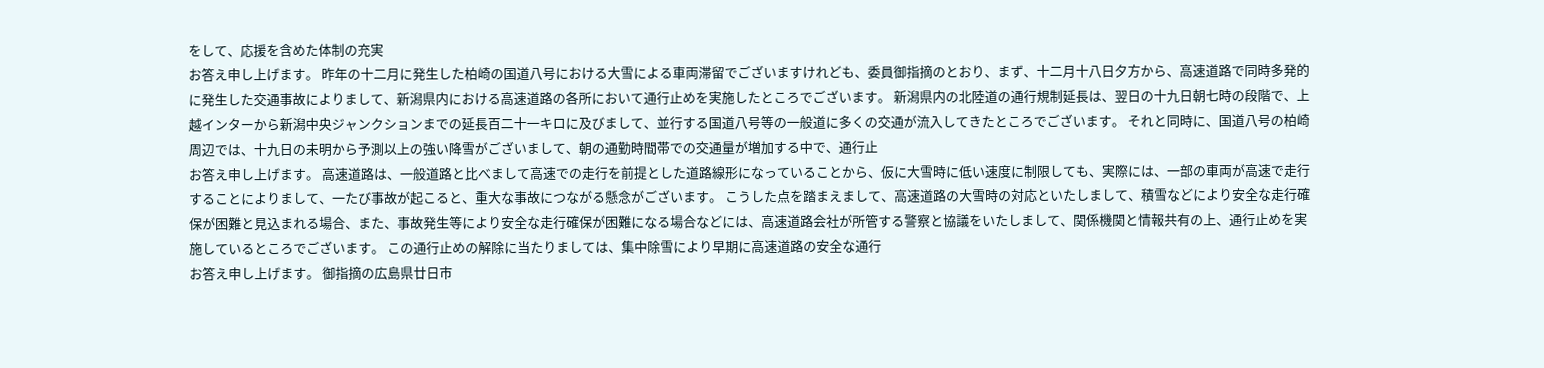をして、応援を含めた体制の充実
お答え申し上げます。 昨年の十二月に発生した柏崎の国道八号における大雪による車両滞留でございますけれども、委員御指摘のとおり、まず、十二月十八日夕方から、高速道路で同時多発的に発生した交通事故によりまして、新潟県内における高速道路の各所において通行止めを実施したところでございます。 新潟県内の北陸道の通行規制延長は、翌日の十九日朝七時の段階で、上越インターから新潟中央ジャンクションまでの延長百二十一キロに及びまして、並行する国道八号等の一般道に多くの交通が流入してきたところでございます。 それと同時に、国道八号の柏崎周辺では、十九日の未明から予測以上の強い降雪がございまして、朝の通勤時間帯での交通量が増加する中で、通行止
お答え申し上げます。 高速道路は、一般道路と比べまして高速での走行を前提とした道路線形になっていることから、仮に大雪時に低い速度に制限しても、実際には、一部の車両が高速で走行することによりまして、一たび事故が起こると、重大な事故につながる懸念がございます。 こうした点を踏まえまして、高速道路の大雪時の対応といたしまして、積雪などにより安全な走行確保が困難と見込まれる場合、また、事故発生等により安全な走行確保が困難になる場合などには、高速道路会社が所管する警察と協議をいたしまして、関係機関と情報共有の上、通行止めを実施しているところでございます。 この通行止めの解除に当たりましては、集中除雪により早期に高速道路の安全な通行
お答え申し上げます。 御指摘の広島県廿日市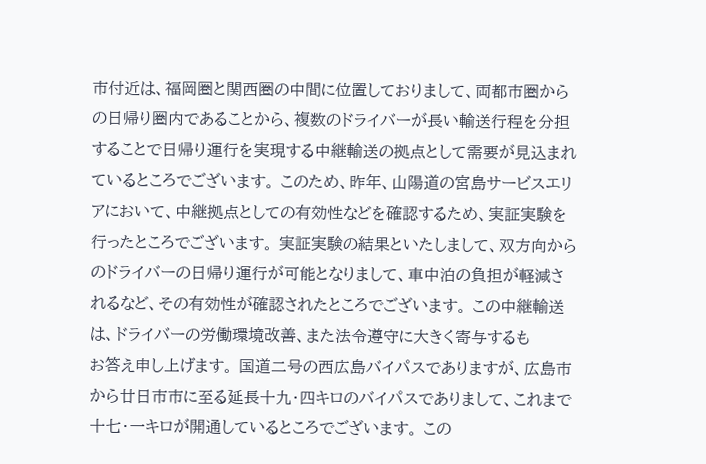市付近は、福岡圏と関西圏の中間に位置しておりまして、両都市圏からの日帰り圏内であることから、複数のドライバーが長い輸送行程を分担することで日帰り運行を実現する中継輸送の拠点として需要が見込まれているところでございます。 このため、昨年、山陽道の宮島サービスエリアにおいて、中継拠点としての有効性などを確認するため、実証実験を行ったところでございます。 実証実験の結果といたしまして、双方向からのドライバーの日帰り運行が可能となりまして、車中泊の負担が軽減されるなど、その有効性が確認されたところでございます。 この中継輸送は、ドライバーの労働環境改善、また法令遵守に大きく寄与するも
お答え申し上げます。 国道二号の西広島バイパスでありますが、広島市から廿日市市に至る延長十九・四キロのバイパスでありまして、これまで十七・一キロが開通しているところでございます。 この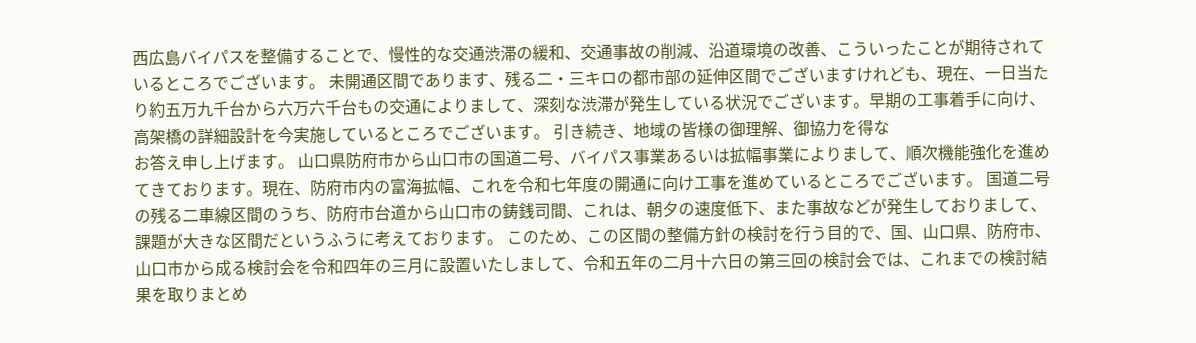西広島バイパスを整備することで、慢性的な交通渋滞の緩和、交通事故の削減、沿道環境の改善、こういったことが期待されているところでございます。 未開通区間であります、残る二・三キロの都市部の延伸区間でございますけれども、現在、一日当たり約五万九千台から六万六千台もの交通によりまして、深刻な渋滞が発生している状況でございます。早期の工事着手に向け、高架橋の詳細設計を今実施しているところでございます。 引き続き、地域の皆様の御理解、御協力を得な
お答え申し上げます。 山口県防府市から山口市の国道二号、バイパス事業あるいは拡幅事業によりまして、順次機能強化を進めてきております。現在、防府市内の富海拡幅、これを令和七年度の開通に向け工事を進めているところでございます。 国道二号の残る二車線区間のうち、防府市台道から山口市の鋳銭司間、これは、朝夕の速度低下、また事故などが発生しておりまして、課題が大きな区間だというふうに考えております。 このため、この区間の整備方針の検討を行う目的で、国、山口県、防府市、山口市から成る検討会を令和四年の三月に設置いたしまして、令和五年の二月十六日の第三回の検討会では、これまでの検討結果を取りまとめ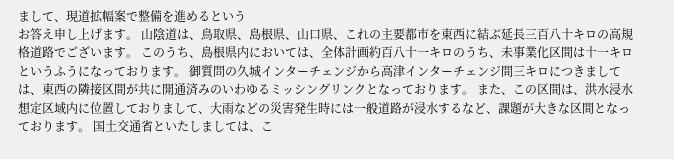まして、現道拡幅案で整備を進めるという
お答え申し上げます。 山陰道は、鳥取県、島根県、山口県、これの主要都市を東西に結ぶ延長三百八十キロの高規格道路でございます。 このうち、島根県内においては、全体計画約百八十一キロのうち、未事業化区間は十一キロというふうになっております。 御質問の久城インターチェンジから高津インターチェンジ間三キロにつきましては、東西の隣接区間が共に開通済みのいわゆるミッシングリンクとなっております。 また、この区間は、洪水浸水想定区域内に位置しておりまして、大雨などの災害発生時には一般道路が浸水するなど、課題が大きな区間となっております。 国土交通省といたしましては、こ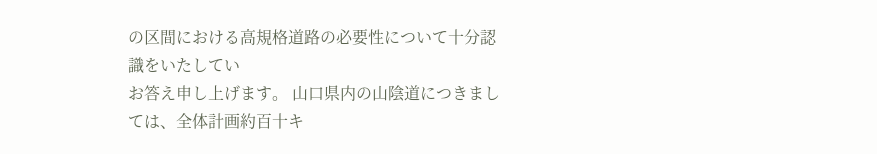の区間における高規格道路の必要性について十分認識をいたしてい
お答え申し上げます。 山口県内の山陰道につきましては、全体計画約百十キ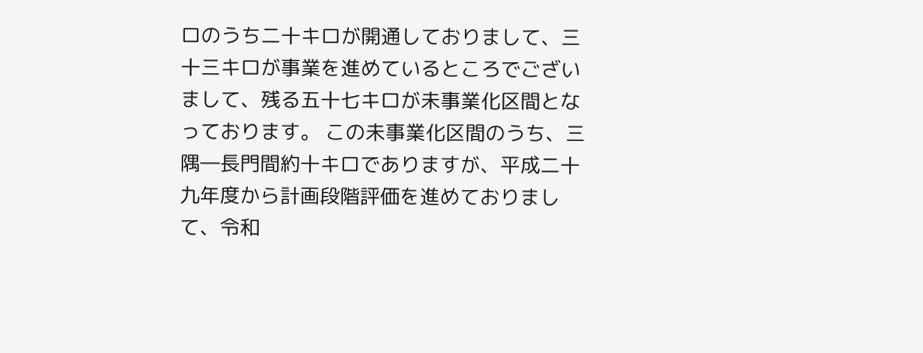ロのうち二十キロが開通しておりまして、三十三キロが事業を進めているところでございまして、残る五十七キロが未事業化区間となっております。 この未事業化区間のうち、三隅―長門間約十キロでありますが、平成二十九年度から計画段階評価を進めておりまして、令和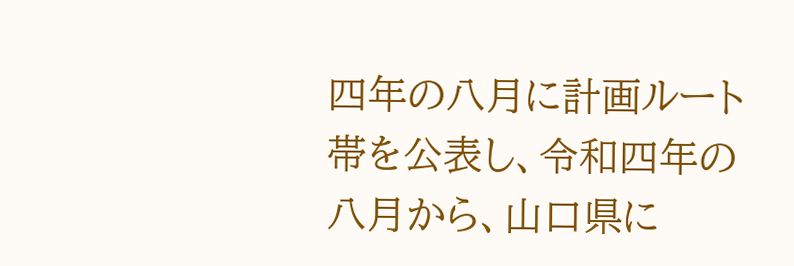四年の八月に計画ルート帯を公表し、令和四年の八月から、山口県に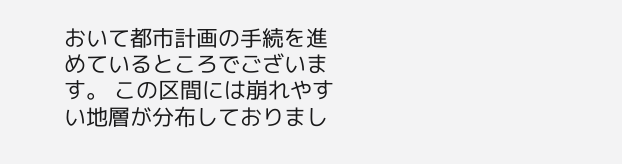おいて都市計画の手続を進めているところでございます。 この区間には崩れやすい地層が分布しておりまし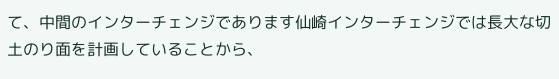て、中間のインターチェンジであります仙崎インターチェンジでは長大な切土のり面を計画していることから、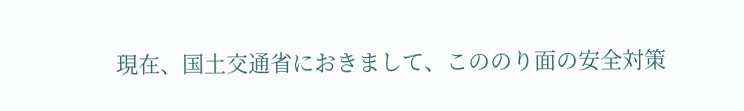現在、国土交通省におきまして、こののり面の安全対策